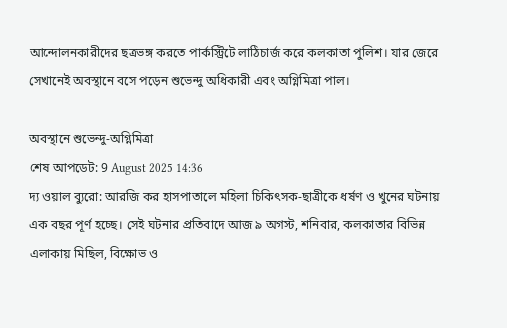আন্দোলনকারীদের ছত্রভঙ্গ করতে পার্কস্ট্রিটে লাঠিচার্জ করে কলকাতা পুলিশ। যার জেরে সেখানেই অবস্থানে বসে পড়েন শুভেন্দু অধিকারী এবং অগ্নিমিত্রা পাল।

অবস্থানে শুভেন্দু-অগ্নিমিত্রা
শেষ আপডেট: 9 August 2025 14:36
দ্য ওয়াল ব্যুরো: আরজি কর হাসপাতালে মহিলা চিকিৎসক-ছাত্রীকে ধর্ষণ ও খুনের ঘটনায় এক বছর পূর্ণ হচ্ছে। সেই ঘটনার প্রতিবাদে আজ ৯ অগস্ট, শনিবার, কলকাতার বিভিন্ন এলাকায় মিছিল, বিক্ষোভ ও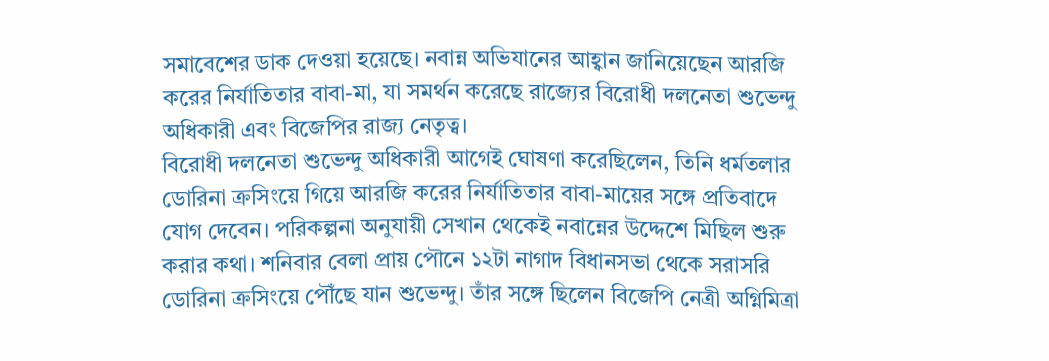সমাবেশের ডাক দেওয়া হয়েছে। নবান্ন অভিযানের আহ্বান জানিয়েছেন আরজি করের নির্যাতিতার বাবা-মা, যা সমর্থন করেছে রাজ্যের বিরোধী দলনেতা শুভেন্দু অধিকারী এবং বিজেপির রাজ্য নেতৃত্ব।
বিরোধী দলনেতা শুভেন্দু অধিকারী আগেই ঘোষণা করেছিলেন, তিনি ধর্মতলার ডোরিনা ক্রসিংয়ে গিয়ে আরজি করের নির্যাতিতার বাবা-মায়ের সঙ্গে প্রতিবাদে যোগ দেবেন। পরিকল্পনা অনুযায়ী সেখান থেকেই নবান্নের উদ্দেশে মিছিল শুরু করার কথা। শনিবার বেলা প্রায় পৌনে ১২টা নাগাদ বিধানসভা থেকে সরাসরি ডোরিনা ক্রসিংয়ে পৌঁছে যান শুভেন্দু। তাঁর সঙ্গে ছিলেন বিজেপি নেত্রী অগ্নিমিত্রা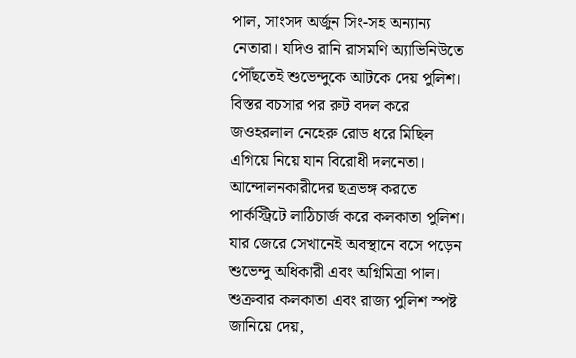পাল, সাংসদ অর্জুন সিং-সহ অন্যান্য নেতারা। যদিও রানি রাসমণি অ্যাভিনিউতে পৌঁছতেই শুভেন্দুকে আটকে দেয় পুলিশ।
বিস্তর বচসার পর রুট বদল করে জওহরলাল নেহেরু রোড ধরে মিছিল এগিয়ে নিয়ে যান বিরোধী দলনেতা। আন্দোলনকারীদের ছত্রভঙ্গ করতে পার্কস্ট্রিটে লাঠিচার্জ করে কলকাতা পুলিশ। যার জেরে সেখানেই অবস্থানে বসে পড়েন শুভেন্দু অধিকারী এবং অগ্নিমিত্রা পাল।
শুক্রবার কলকাতা এবং রাজ্য পুলিশ স্পষ্ট জানিয়ে দেয়,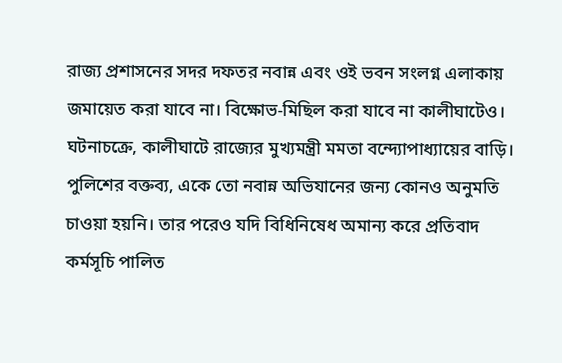রাজ্য প্রশাসনের সদর দফতর নবান্ন এবং ওই ভবন সংলগ্ন এলাকায় জমায়েত করা যাবে না। বিক্ষোভ-মিছিল করা যাবে না কালীঘাটেও। ঘটনাচক্রে, কালীঘাটে রাজ্যের মুখ্যমন্ত্রী মমতা বন্দ্যোপাধ্যায়ের বাড়ি।
পুলিশের বক্তব্য, একে তো নবান্ন অভিযানের জন্য কোনও অনুমতি চাওয়া হয়নি। তার পরেও যদি বিধিনিষেধ অমান্য করে প্রতিবাদ কর্মসূচি পালিত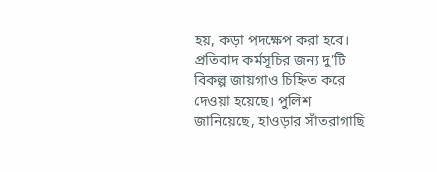হয়, কড়া পদক্ষেপ করা হবে। প্রতিবাদ কর্মসূচির জন্য দু’টি বিকল্প জায়গাও চিহ্নিত করে দেওয়া হয়েছে। পুলিশ জানিয়েছে, হাওড়ার সাঁতরাগাছি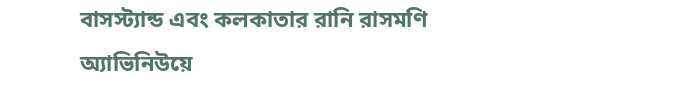বাসস্ট্যান্ড এবং কলকাতার রানি রাসমণি অ্যাভিনিউয়ে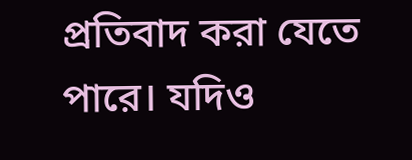প্রতিবাদ করা যেতে পারে। যদিও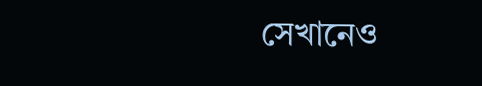সেখানেও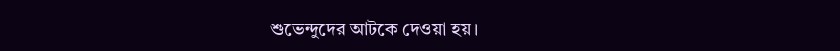শুভেন্দুদের আটকে দেওয়া হয়।